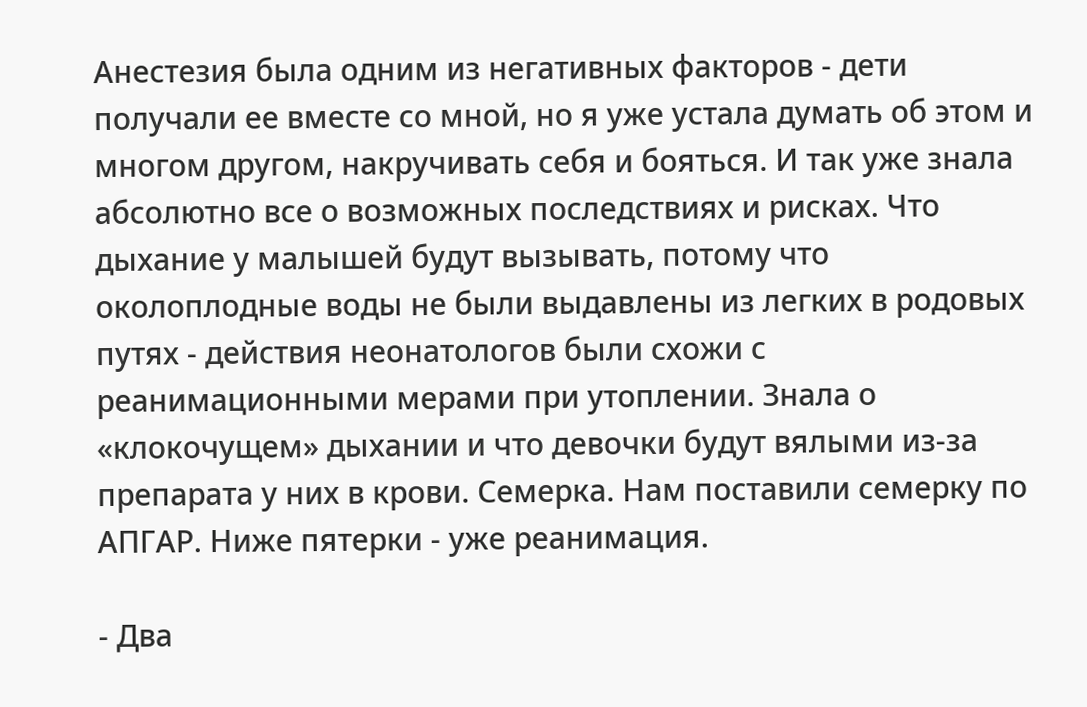Анестезия была одним из негативных факторов - дети получали ее вместе со мной, но я уже устала думать об этом и многом другом, накручивать себя и бояться. И так уже знала абсолютно все о возможных последствиях и рисках. Что дыхание у малышей будут вызывать, потому что околоплодные воды не были выдавлены из легких в родовых путях - действия неонатологов были схожи с реанимационными мерами при утоплении. Знала о «клокочущем» дыхании и что девочки будут вялыми из-за препарата у них в крови. Семерка. Нам поставили семерку по АПГАР. Ниже пятерки - уже реанимация.

- Два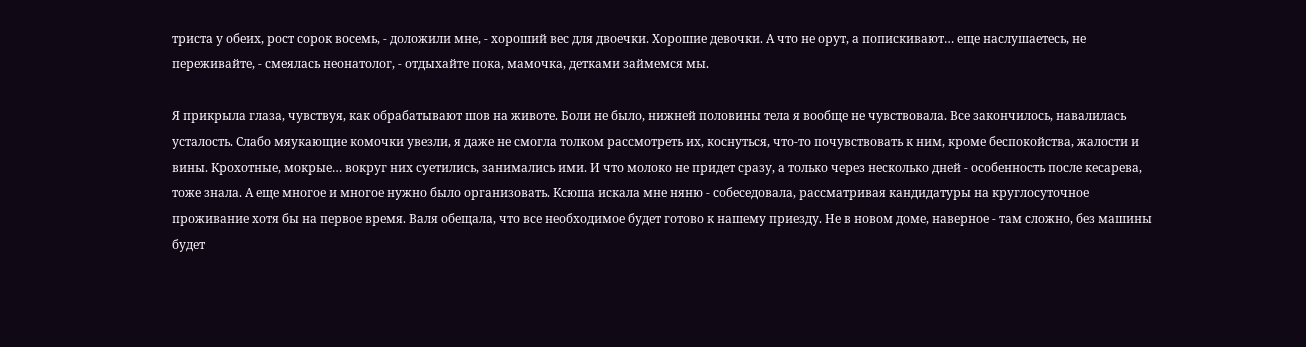триста у обеих, рост сорок восемь, - доложили мне, - хороший вес для двоечки. Хорошие девочки. А что не орут, а попискивают… еще наслушаетесь, не переживайте, - смеялась неонатолог, - отдыхайте пока, мамочка, детками займемся мы.

Я прикрыла глаза, чувствуя, как обрабатывают шов на животе. Боли не было, нижней половины тела я вообще не чувствовала. Все закончилось, навалилась усталость. Слабо мяукающие комочки увезли, я даже не смогла толком рассмотреть их, коснуться, что-то почувствовать к ним, кроме беспокойства, жалости и вины. Крохотные, мокрые… вокруг них суетились, занимались ими. И что молоко не придет сразу, а только через несколько дней - особенность после кесарева, тоже знала. А еще многое и многое нужно было организовать. Ксюша искала мне няню - собеседовала, рассматривая кандидатуры на круглосуточное проживание хотя бы на первое время. Валя обещала, что все необходимое будет готово к нашему приезду. Не в новом доме, наверное - там сложно, без машины будет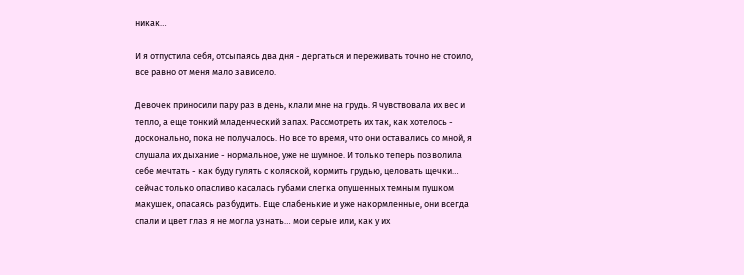никак…

И я отпустила себя, отсыпаясь два дня - дергаться и переживать точно не стоило, все равно от меня мало зависело.

Девочек приносили пару раз в день, клали мне на грудь. Я чувствовала их вес и тепло, а еще тонкий младенческий запах. Рассмотреть их так, как хотелось - досконально, пока не получалось. Но все то время, что они оставались со мной, я слушала их дыхание - нормальное, уже не шумное. И только теперь позволила себе мечтать - как буду гулять с коляской, кормить грудью, целовать щечки… сейчас только опасливо касалась губами слегка опушенных темным пушком макушек, опасаясь разбудить. Еще слабенькие и уже накормленные, они всегда спали и цвет глаз я не могла узнать… мои серые или, как у их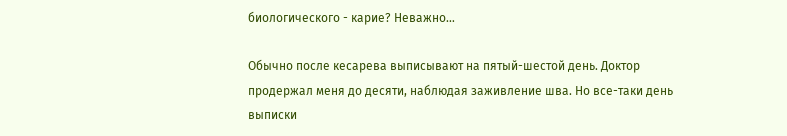биологического - карие? Неважно…

Обычно после кесарева выписывают на пятый-шестой день. Доктор продержал меня до десяти, наблюдая заживление шва. Но все-таки день выписки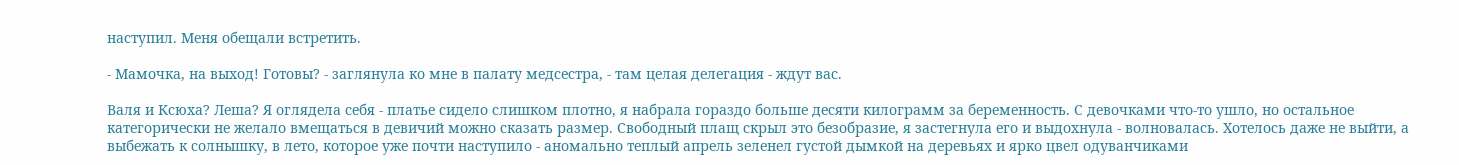наступил. Меня обещали встретить.

- Мамочка, на выход! Готовы? - заглянула ко мне в палату медсестра, - там целая делегация - ждут вас.

Валя и Ксюха? Леша? Я оглядела себя - платье сидело слишком плотно, я набрала гораздо больше десяти килограмм за беременность. С девочками что-то ушло, но остальное категорически не желало вмещаться в девичий можно сказать размер. Свободный плащ скрыл это безобразие, я застегнула его и выдохнула - волновалась. Хотелось даже не выйти, а выбежать к солнышку, в лето, которое уже почти наступило - аномально теплый апрель зеленел густой дымкой на деревьях и ярко цвел одуванчиками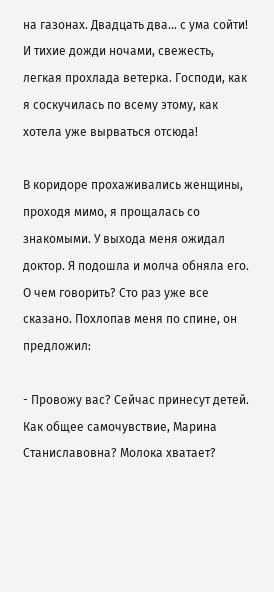на газонах. Двадцать два… с ума сойти! И тихие дожди ночами, свежесть, легкая прохлада ветерка. Господи, как я соскучилась по всему этому, как хотела уже вырваться отсюда!

В коридоре прохаживались женщины, проходя мимо, я прощалась со знакомыми. У выхода меня ожидал доктор. Я подошла и молча обняла его. О чем говорить? Сто раз уже все сказано. Похлопав меня по спине, он предложил:

- Провожу вас? Сейчас принесут детей. Как общее самочувствие, Марина Станиславовна? Молока хватает?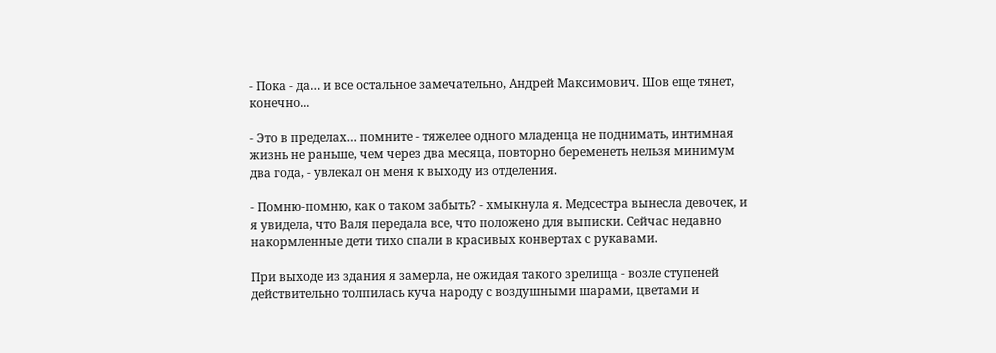- Пока - да… и все остальное замечательно, Андрей Максимович. Шов еще тянет, конечно...

- Это в пределах… помните - тяжелее одного младенца не поднимать, интимная жизнь не раньше, чем через два месяца, повторно беременеть нельзя минимум два года, - увлекал он меня к выходу из отделения.

- Помню-помню, как о таком забыть? - хмыкнула я. Медсестра вынесла девочек, и я увидела, что Валя передала все, что положено для выписки. Сейчас недавно накормленные дети тихо спали в красивых конвертах с рукавами.

При выходе из здания я замерла, не ожидая такого зрелища - возле ступеней действительно толпилась куча народу с воздушными шарами, цветами и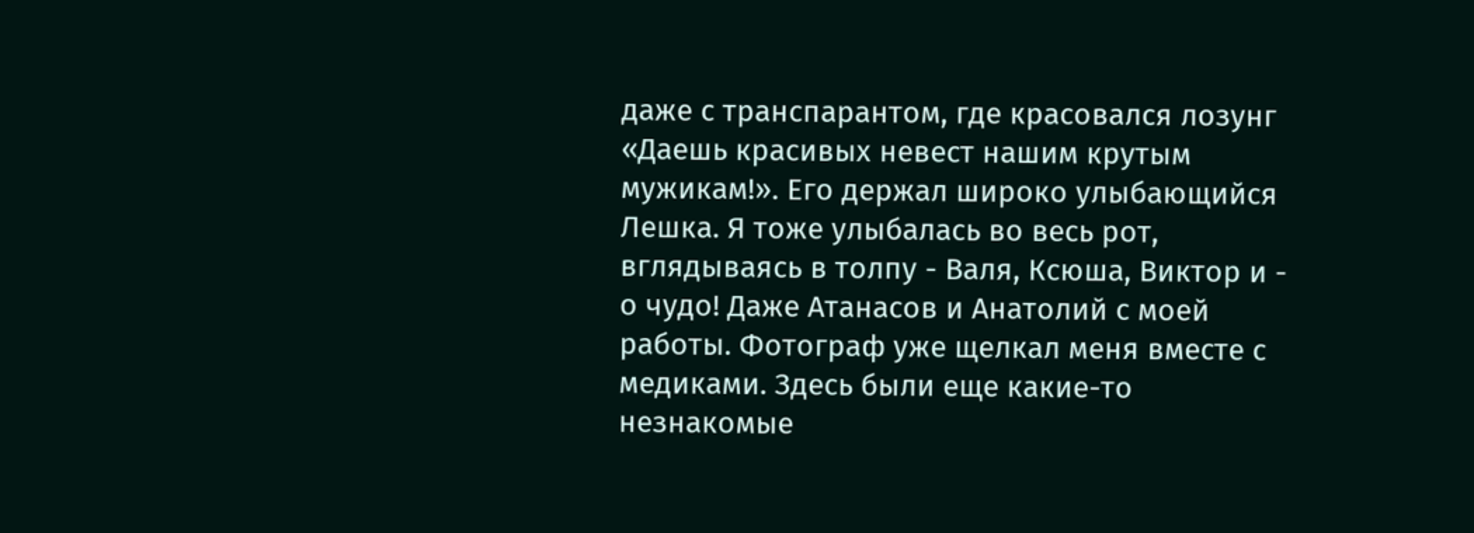даже с транспарантом, где красовался лозунг «Даешь красивых невест нашим крутым мужикам!». Его держал широко улыбающийся Лешка. Я тоже улыбалась во весь рот, вглядываясь в толпу - Валя, Ксюша, Виктор и - о чудо! Даже Атанасов и Анатолий с моей работы. Фотограф уже щелкал меня вместе с медиками. Здесь были еще какие-то незнакомые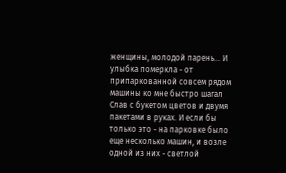женщины, молодой парень… И улыбка померкла - от припаркованной совсем рядом машины ко мне быстро шагал Слав с букетом цветов и двумя пакетами в руках. И если бы только это - на парковке было еще несколько машин, и возле одной из них - светлой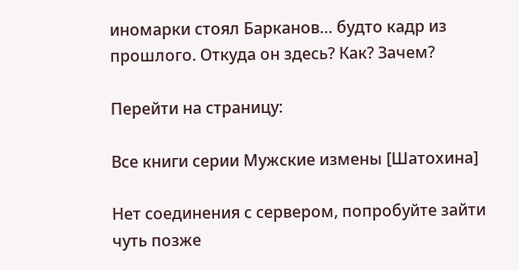иномарки стоял Барканов… будто кадр из прошлого. Откуда он здесь? Как? Зачем?

Перейти на страницу:

Все книги серии Мужские измены [Шатохина]

Нет соединения с сервером, попробуйте зайти чуть позже